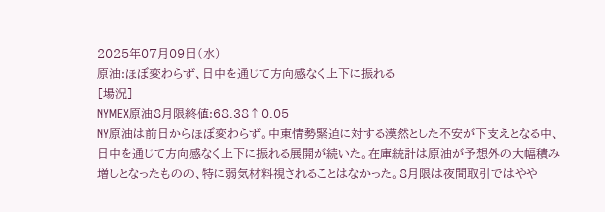2025年07月09日(水)
原油:ほぼ変わらず、日中を通じて方向感なく上下に振れる
[場況]
NYMEX原油8月限終値:68.38↑0.05
NY原油は前日からほぼ変わらず。中東情勢緊迫に対する漠然とした不安が下支えとなる中、日中を通じて方向感なく上下に振れる展開が続いた。在庫統計は原油が予想外の大幅積み増しとなったものの、特に弱気材料視されることはなかった。8月限は夜間取引ではやや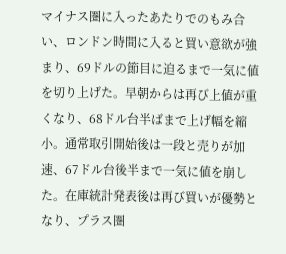マイナス圏に入ったあたりでのもみ合い、ロンドン時間に入ると買い意欲が強まり、69ドルの節目に迫るまで一気に値を切り上げた。早朝からは再び上値が重くなり、68ドル台半ばまで上げ幅を縮小。通常取引開始後は一段と売りが加速、67ドル台後半まで一気に値を崩した。在庫統計発表後は再び買いが優勢となり、プラス圏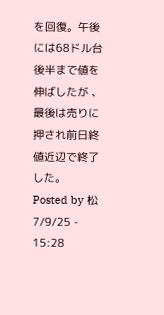を回復。午後には68ドル台後半まで値を伸ばしたが 、最後は売りに押され前日終値近辺で終了した。
Posted by 松 7/9/25 - 15:28